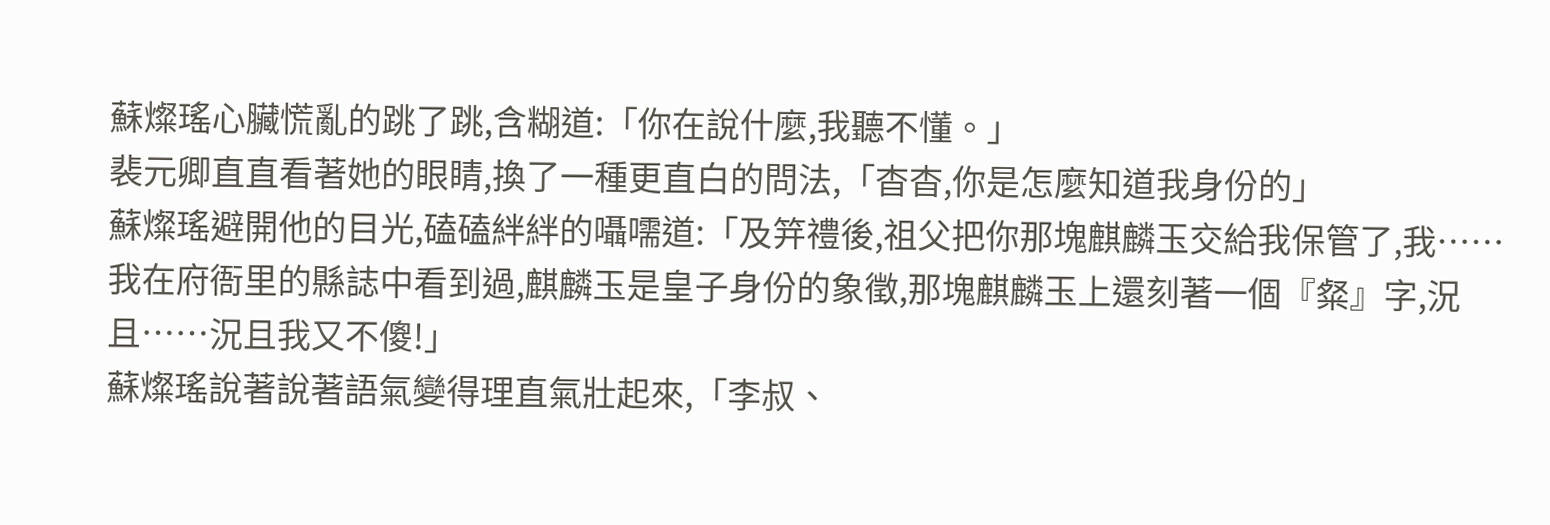蘇燦瑤心臟慌亂的跳了跳,含糊道:「你在說什麼,我聽不懂。」
裴元卿直直看著她的眼睛,換了一種更直白的問法,「杳杳,你是怎麼知道我身份的」
蘇燦瑤避開他的目光,磕磕絆絆的囁嚅道:「及笄禮後,祖父把你那塊麒麟玉交給我保管了,我……我在府衙里的縣誌中看到過,麒麟玉是皇子身份的象徵,那塊麒麟玉上還刻著一個『粲』字,況且……況且我又不傻!」
蘇燦瑤說著說著語氣變得理直氣壯起來,「李叔、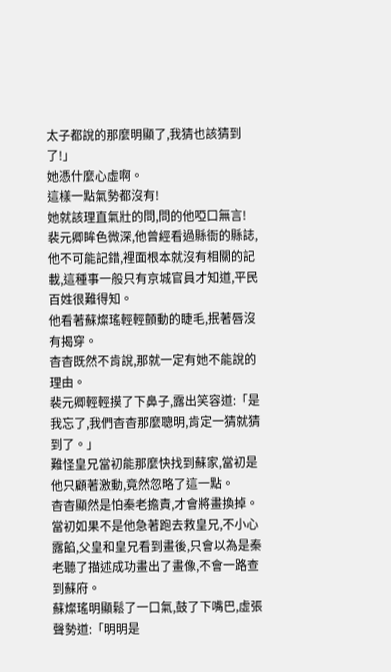太子都說的那麼明顯了,我猜也該猜到了!」
她憑什麼心虛啊。
這樣一點氣勢都沒有!
她就該理直氣壯的問,問的他啞口無言!
裴元卿眸色微深,他曾經看過縣衙的縣誌,他不可能記錯,裡面根本就沒有相關的記載,這種事一般只有京城官員才知道,平民百姓很難得知。
他看著蘇燦瑤輕輕顫動的睫毛,抿著唇沒有揭穿。
杳杳既然不肯說,那就一定有她不能說的理由。
裴元卿輕輕摸了下鼻子,露出笑容道:「是我忘了,我們杳杳那麼聰明,肯定一猜就猜到了。」
難怪皇兄當初能那麼快找到蘇家,當初是他只顧著激動,竟然忽略了這一點。
杳杳顯然是怕秦老擔責,才會將畫換掉。
當初如果不是他急著跑去救皇兄,不小心露餡,父皇和皇兄看到畫後,只會以為是秦老聽了描述成功畫出了畫像,不會一路查到蘇府。
蘇燦瑤明顯鬆了一口氣,鼓了下嘴巴,虛張聲勢道:「明明是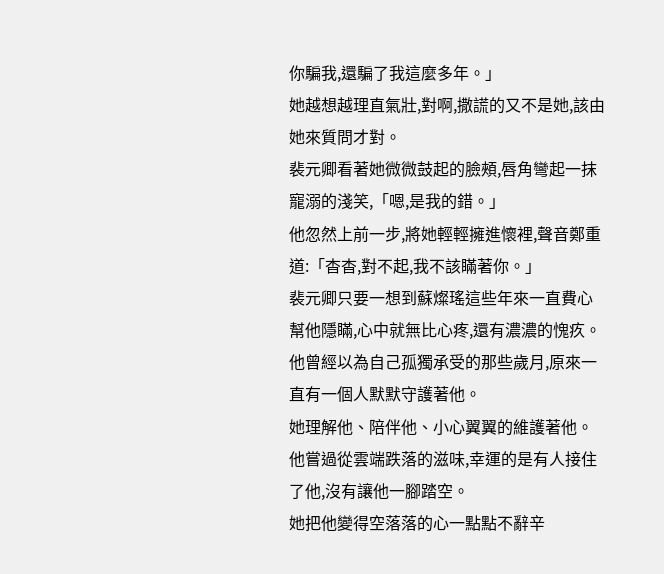你騙我,還騙了我這麼多年。」
她越想越理直氣壯,對啊,撒謊的又不是她,該由她來質問才對。
裴元卿看著她微微鼓起的臉頰,唇角彎起一抹寵溺的淺笑,「嗯,是我的錯。」
他忽然上前一步,將她輕輕擁進懷裡,聲音鄭重道:「杳杳,對不起,我不該瞞著你。」
裴元卿只要一想到蘇燦瑤這些年來一直費心幫他隱瞞,心中就無比心疼,還有濃濃的愧疚。
他曾經以為自己孤獨承受的那些歲月,原來一直有一個人默默守護著他。
她理解他、陪伴他、小心翼翼的維護著他。
他嘗過從雲端跌落的滋味,幸運的是有人接住了他,沒有讓他一腳踏空。
她把他變得空落落的心一點點不辭辛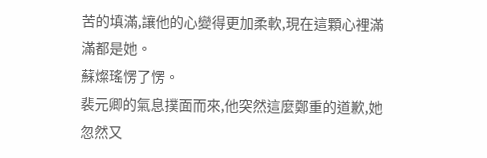苦的填滿,讓他的心變得更加柔軟,現在這顆心裡滿滿都是她。
蘇燦瑤愣了愣。
裴元卿的氣息撲面而來,他突然這麼鄭重的道歉,她忽然又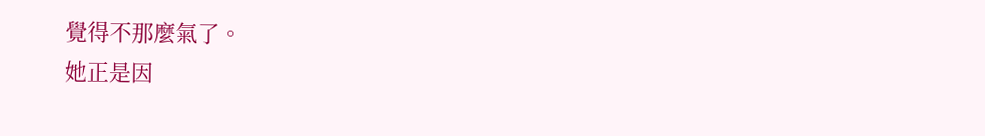覺得不那麼氣了。
她正是因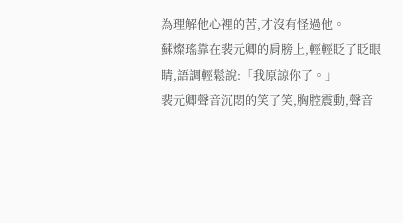為理解他心裡的苦,才沒有怪過他。
蘇燦瑤靠在裴元卿的肩膀上,輕輕眨了眨眼睛,語調輕鬆說:「我原諒你了。」
裴元卿聲音沉悶的笑了笑,胸腔震動,聲音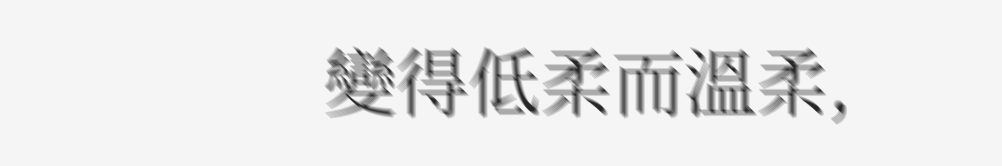變得低柔而溫柔,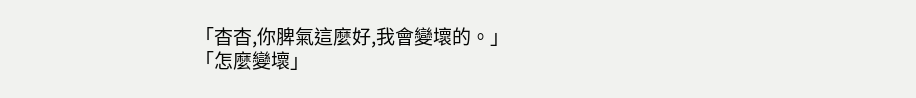「杳杳,你脾氣這麼好,我會變壞的。」
「怎麼變壞」